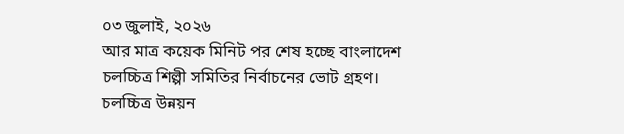০৩ জুলাই, ২০২৬
আর মাত্র কয়েক মিনিট পর শেষ হচ্ছে বাংলাদেশ চলচ্চিত্র শিল্পী সমিতির নির্বাচনের ভোট গ্রহণ। চলচ্চিত্র উন্নয়ন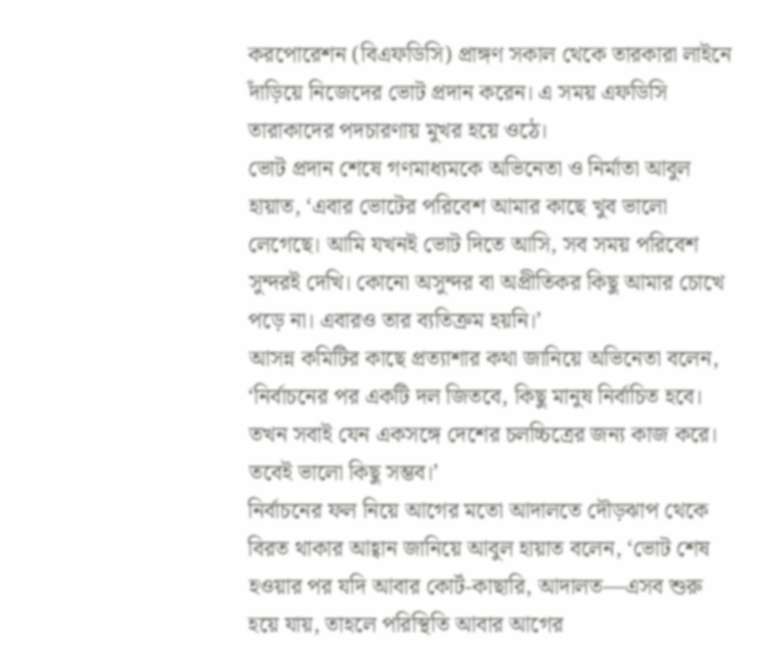করপোরেশন (বিএফডিসি) প্রাঙ্গণ সকাল থেকে তারকারা লাইনে দাঁড়িয়ে নিজেদের ভোট প্রদান করেন। এ সময় এফডিসি তারাকাদের পদচারণায় মুখর হয়ে ওঠে।
ভোট প্রদান শেষে গণমাধ্যমকে অভিনেতা ও নির্মাতা আবুল হায়াত, ‘এবার ভোটের পরিবেশ আমার কাছে খুব ভালো লেগেছে। আমি যখনই ভোট দিতে আসি, সব সময় পরিবেশ সুন্দরই দেখি। কোনো অসুন্দর বা অপ্রীতিকর কিছু আমার চোখে পড়ে না। এবারও তার ব্যতিক্রম হয়নি।’
আসন্ন কমিটির কাছে প্রত্যাশার কথা জানিয়ে অভিনেতা বলেন, ‘নির্বাচনের পর একটি দল জিতবে, কিছু মানুষ নির্বাচিত হবে। তখন সবাই যেন একসঙ্গে দেশের চলচ্চিত্রের জন্য কাজ করে। তবেই ভালো কিছু সম্ভব।’
নির্বাচনের ফল নিয়ে আগের মতো আদালতে দৌড়ঝাপ থেকে বিরত থাকার আহ্বান জানিয়ে আবুল হায়াত বলেন, ‘ভোট শেষ হওয়ার পর যদি আবার কোর্ট-কাছারি, আদালত—এসব শুরু হয়ে যায়, তাহলে পরিস্থিতি আবার আগের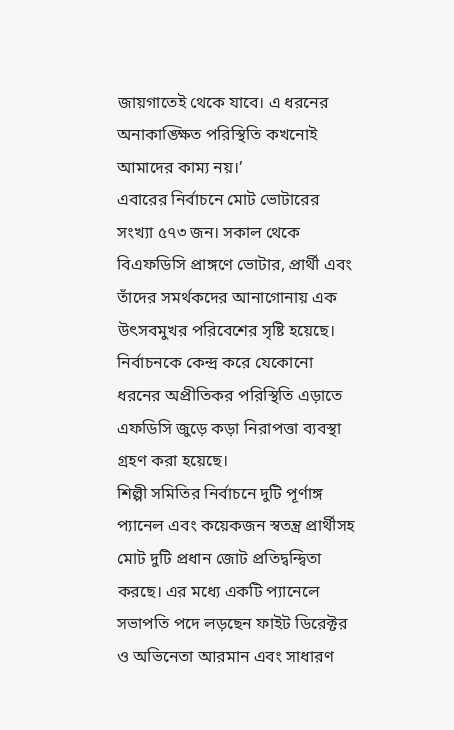জায়গাতেই থেকে যাবে। এ ধরনের অনাকাঙ্ক্ষিত পরিস্থিতি কখনোই আমাদের কাম্য নয়।’
এবারের নির্বাচনে মোট ভোটারের সংখ্যা ৫৭৩ জন। সকাল থেকে বিএফডিসি প্রাঙ্গণে ভোটার, প্রার্থী এবং তাঁদের সমর্থকদের আনাগোনায় এক উৎসবমুখর পরিবেশের সৃষ্টি হয়েছে। নির্বাচনকে কেন্দ্র করে যেকোনো ধরনের অপ্রীতিকর পরিস্থিতি এড়াতে এফডিসি জুড়ে কড়া নিরাপত্তা ব্যবস্থা গ্রহণ করা হয়েছে।
শিল্পী সমিতির নির্বাচনে দুটি পূর্ণাঙ্গ প্যানেল এবং কয়েকজন স্বতন্ত্র প্রার্থীসহ মোট দুটি প্রধান জোট প্রতিদ্বন্দ্বিতা করছে। এর মধ্যে একটি প্যানেলে সভাপতি পদে লড়ছেন ফাইট ডিরেক্টর ও অভিনেতা আরমান এবং সাধারণ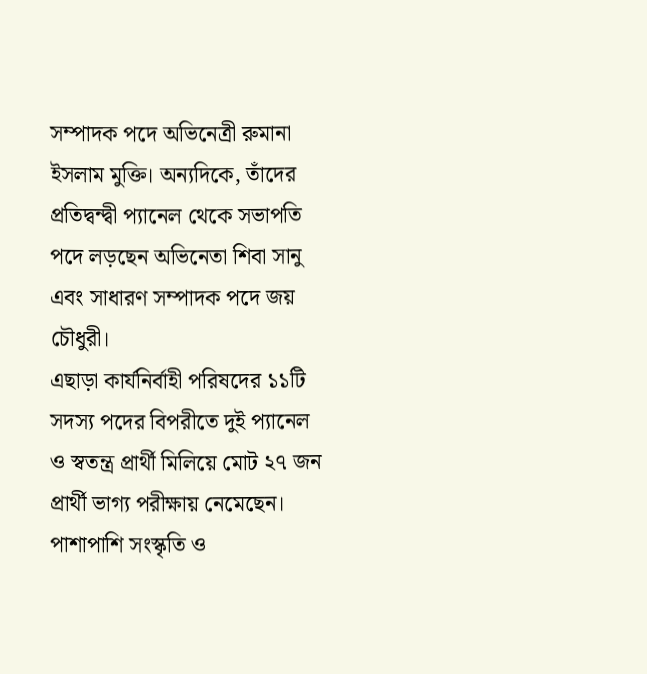সম্পাদক পদে অভিনেত্রী রুমানা ইসলাম মুক্তি। অন্যদিকে, তাঁদের প্রতিদ্বন্দ্বী প্যানেল থেকে সভাপতি পদে লড়ছেন অভিনেতা শিবা সানু এবং সাধারণ সম্পাদক পদে জয় চৌধুরী।
এছাড়া কার্যনির্বাহী পরিষদের ১১টি সদস্য পদের বিপরীতে দুই প্যানেল ও স্বতন্ত্র প্রার্থী মিলিয়ে মোট ২৭ জন প্রার্থী ভাগ্য পরীক্ষায় নেমেছেন। পাশাপাশি সংস্কৃতি ও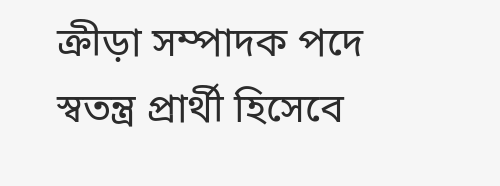ক্রীড়া সম্পাদক পদে স্বতন্ত্র প্রার্থী হিসেবে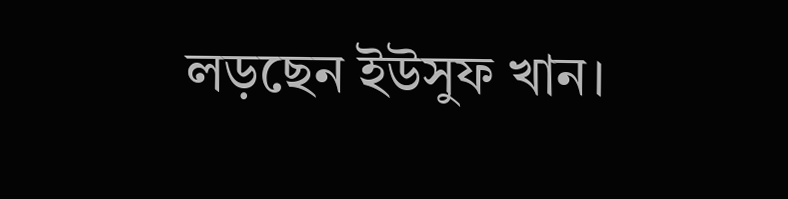লড়ছেন ইউসুফ খান।